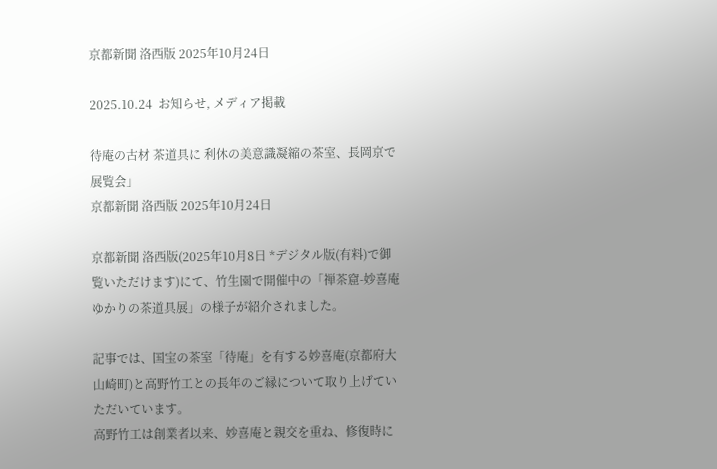京都新聞 洛西版 2025年10月24日

2025.10.24  お知らせ, メディア掲載

待庵の古材 茶道具に 利休の美意識凝縮の茶室、長岡京で展覧会」
京都新聞 洛西版 2025年10月24日

京都新聞 洛西版(2025年10月8日 *デジタル版(有料)で御覧いただけます)にて、竹生園で開催中の「禅茶窟-妙喜庵ゆかりの茶道具展」の様子が紹介されました。

記事では、国宝の茶室「待庵」を有する妙喜庵(京都府大山崎町)と高野竹工との長年のご縁について取り上げていただいています。
高野竹工は創業者以来、妙喜庵と親交を重ね、修復時に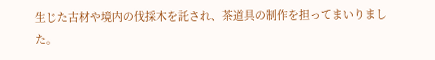生じた古材や境内の伐採木を託され、茶道具の制作を担ってまいりました。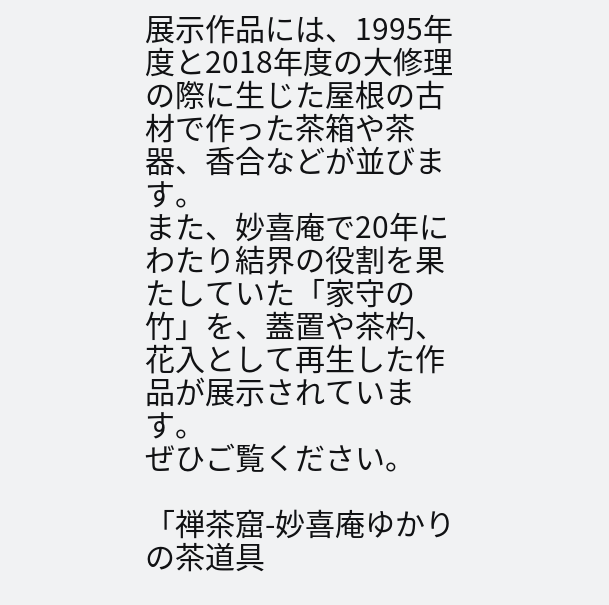展示作品には、1995年度と2018年度の大修理の際に生じた屋根の古材で作った茶箱や茶器、香合などが並びます。
また、妙喜庵で20年にわたり結界の役割を果たしていた「家守の竹」を、蓋置や茶杓、花入として再生した作品が展示されています。
ぜひご覧ください。

「禅茶窟-妙喜庵ゆかりの茶道具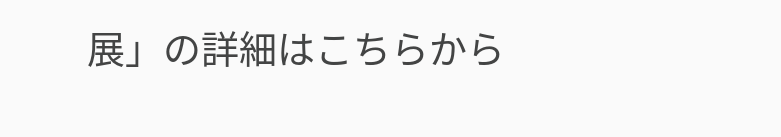展」の詳細はこちらから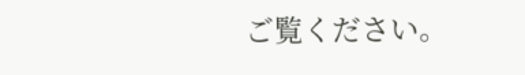ご覧ください。